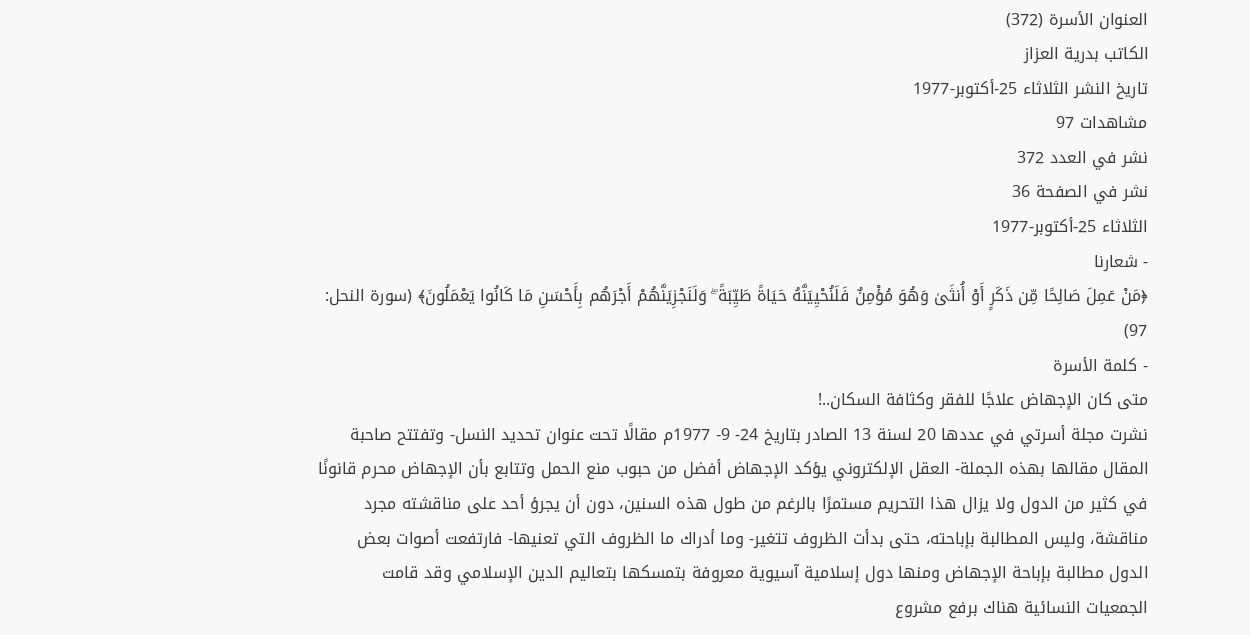العنوان الأسرة (372)
الكاتب بدرية العزاز
تاريخ النشر الثلاثاء 25-أكتوبر-1977
مشاهدات 97
نشر في العدد 372
نشر في الصفحة 36
الثلاثاء 25-أكتوبر-1977
- شعارنا
﴿مَنْ عَمِلَ صَالِحًا مِّن ذَكَرٍ أَوْ أُنثَىٰ وَهُوَ مُؤْمِنٌ فَلَنُحْيِيَنَّهُ حَيَاةً طَيِّبَةً ۖ وَلَنَجْزِيَنَّهُمْ أَجْرَهُم بِأَحْسَنِ مَا كَانُوا يَعْمَلُونَ﴾ (سورة النحل: 97)
- كلمة الأسرة
متى كان الإجهاض علاجًا للفقر وكثافة السكان..!
نشرت مجلة أسرتي في عددها 20 لسنة 13 الصادر بتاريخ 24- 9- 1977م مقالًا تحت عنوان تحديد النسل- وتفتتح صاحبة المقال مقالها بهذه الجملة- العقل الإلكتروني يؤكد الإجهاض أفضل من حبوب منع الحمل وتتابع بأن الإجهاض محرم قانونًا في كثير من الدول ولا يزال هذا التحريم مستمرًا بالرغم من طول هذه السنين، دون أن يجرؤ أحد على مناقشته مجرد مناقشة، وليس المطالبة بإباحته، حتى بدأت الظروف تتغير- وما أدراك ما الظروف التي تعنيها- فارتفعت أصوات بعض الدول مطالبة بإباحة الإجهاض ومنها دول إسلامية آسيوية معروفة بتمسكها بتعاليم الدين الإسلامي وقد قامت الجمعيات النسائية هناك برفع مشروع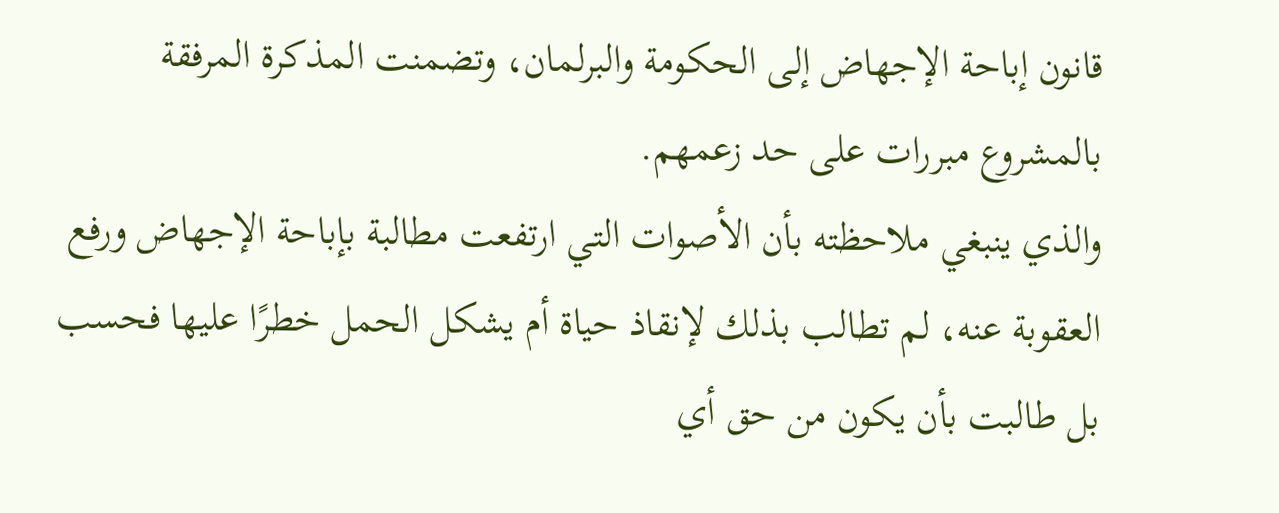قانون إباحة الإجهاض إلى الحكومة والبرلمان، وتضمنت المذكرة المرفقة بالمشروع مبررات على حد زعمهم.
والذي ينبغي ملاحظته بأن الأصوات التي ارتفعت مطالبة بإباحة الإجهاض ورفع العقوبة عنه، لم تطالب بذلك لإنقاذ حياة أم يشكل الحمل خطرًا عليها فحسب بل طالبت بأن يكون من حق أي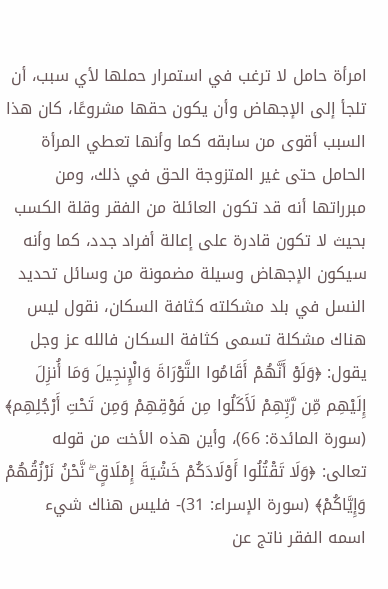امرأة حامل لا ترغب في استمرار حملها لأي سبب، أن تلجأ إلى الإجهاض وأن يكون حقها مشروعًا، كان هذا السبب أقوى من سابقه كما وأنها تعطي المرأة الحامل حتى غير المتزوجة الحق في ذلك، ومن مبرراتها أنه قد تكون العائلة من الفقر وقلة الكسب بحيث لا تكون قادرة على إعالة أفراد جدد، كما وأنه سيكون الإجهاض وسيلة مضمونة من وسائل تحديد النسل في بلد مشكلته كثافة السكان، نقول ليس هناك مشكلة تسمى كثافة السكان فالله عز وجل يقول: ﴿وَلَوْ أَنَّهُمْ أَقَامُوا التَّوْرَاةَ وَالْإِنجِيلَ وَمَا أُنزِلَ إِلَيْهِم مِّن رَّبِّهِمْ لَأَكَلُوا مِن فَوْقِهِمْ وَمِن تَحْتِ أَرْجُلِهِم﴾ (سورة المائدة: 66)، وأين هذه الأخت من قوله تعالى: ﴿وَلَا تَقْتُلُوا أَوْلَادَكُمْ خَشْيَةَ إِمْلَاقٍ ۖ نَّحْنُ نَرْزُقُهُمْ وَإِيَّاكُمْ﴾ (سورة الإسراء: 31)- فليس هناك شيء اسمه الفقر ناتج عن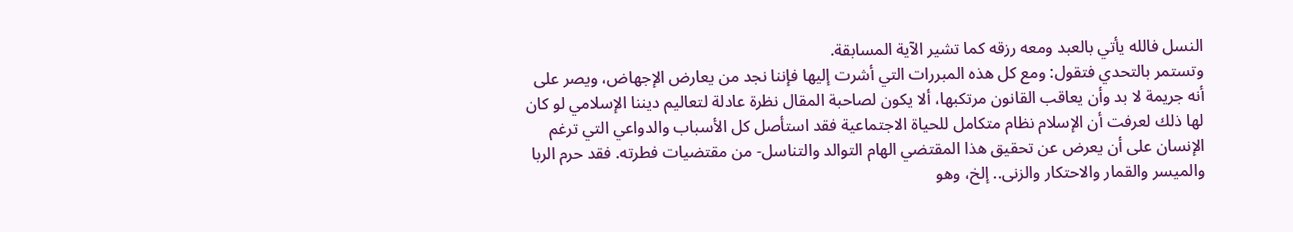النسل فالله يأتي بالعبد ومعه رزقه كما تشير الآية المسابقة.
وتستمر بالتحدي فتقول: ومع كل هذه المبررات التي أشرت إليها فإننا نجد من يعارض الإجهاض، ويصر على أنه جريمة لا بد وأن يعاقب القانون مرتكبها، ألا يكون لصاحبة المقال نظرة عادلة لتعاليم ديننا الإسلامي لو كان لها ذلك لعرفت أن الإسلام نظام متكامل للحياة الاجتماعية فقد استأصل كل الأسباب والدواعي التي ترغم الإنسان على أن يعرض عن تحقيق هذا المقتضي الهام التوالد والتناسل- من مقتضيات فطرته. فقد حرم الربا والميسر والقمار والاحتكار والزنى.. إلخ، وهو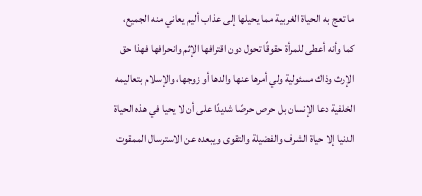ما تعج به الحياة الغربية مما يحيلها إلى عذاب أليم يعاني منه الجميع، كما وأنه أعطى للمرأة حقوقًا تحول دون اقترافها الإثم وانحرافها فهذا حق الإرث وذاك مسئولية ولي أمرها عنها والدها أو زوجها، والإسلام بتعاليمه الخلفية دعا الإنسان بل حرص حرصًا شديدًا على أن لا يحيا في هذه الحياة الدنيا إلا حياة الشرف والفضيلة والتقوى ويبعده عن الاسترسال الممقوت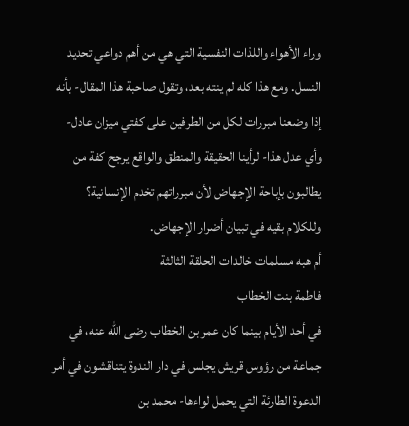وراء الأهواء واللذات النفسية التي هي من أهم دواعي تحديد النسل. ومع هذا كله لم ينته بعد، وتقول صاحبة هذا المقال- بأنه إذا وضعنا مبررات لكل من الطرفين على كفتي ميزان عادل- وأي عدل هذا- لرأينا الحقيقة والمنطق والواقع يرجح كفة من يطالبون بإباحة الإجهاض لأن مبرراتهم تخدم الإنسانية؟
وللكلام بقيه في تبيان أضرار الإجهاض.
أم هبه مسلمات خالدات الحلقة الثالثة
فاطمة بنت الخطاب
في أحد الأيام بينما كان عمر بن الخطاب رضى الله عنه، في جماعة من رؤوس قريش يجلس في دار الندوة يتناقشون في أمر الدعوة الطارئة التي يحمل لواءها- محمد بن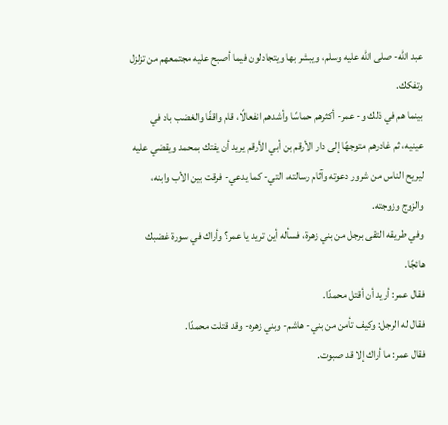عبد الله- صلى الله عليه وسلم، ويبشر بها ويتجادلون فيما أصبح عليه مجتمعهم من تزلزل وتفكك.
بينما هم في ذلك و- عمر- أكثرهم حماسًا وأشدهم انفعالًا، قام واقفًا والغضب باد في عينيه، ثم غادرهم متوجهًا إلى دار الأرقم بن أبي الأرقم يريد أن يفتك بمحمد ويقضي عليه ليريح الناس من شرور دعوته وآثام رسالته، التي- كما يدعي- فرقت بين الأب وابنه، والزوج وزوجته.
وفي طريقه التقى برجل من بني زهرة، فسأله أين تريد يا عمر؟ وأراك في سورة غضبك هائجًا.
فقال عمر: أريد أن أقتل محمدًا.
فقال له الرجل: وكيف تأمن من بني- هاشم- وبني زهره- وقد قتلت محمدًا.
فقال عمر: ما أراك إلا قد صبوت.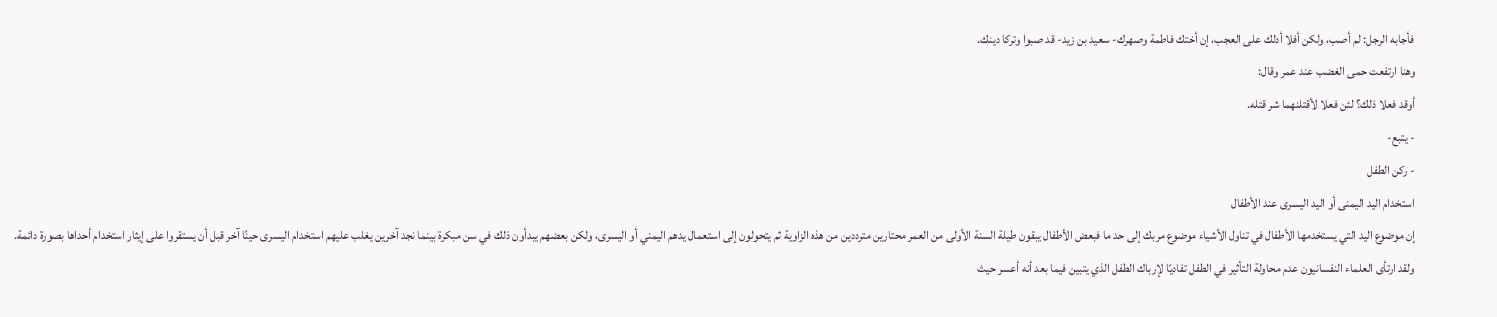فأجابه الرجل: لم أصب، ولكن أفلا أدلك على العجب، إن أختك فاطمة وصهرك- سعيد بن زيد- قد صبوا وتركا دينك.
وهنا ارتفعت حمى الغضب عند عمر وقال:
أوقد فعلا ذلك؟ لئن فعلا لأقتلنهما شر قتله.
- يتبع-
- ركن الطفل
استخدام اليد اليمنى أو اليد اليسرى عند الأطفال
إن موضوع اليد التي يستخدمها الأطفال في تناول الأشياء موضوع مربك إلى حد ما فبعض الأطفال يبقون طيلة السنة الأولى من العمر محتارين مترددين من هذه الزاوية ثم يتحولون إلى استعمال يدهم اليمني أو اليسرى، ولكن بعضهم يبدأون ذلك في سن مبكرة بينما نجد آخرين يغلب عليهم استخدام اليسرى حينًا آخر قبل أن يستقروا على إيثار استخدام أحداها بصورة دائمة.
ولقد ارتأى العلماء النفسانيون عدم محاولة التأثير في الطفل تفاديًا لإرباك الطفل الذي يتبين فيما بعد أنه أعسر حيث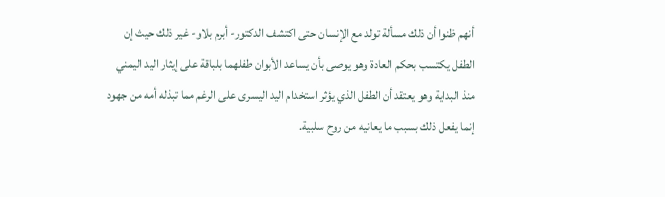أنهم ظنوا أن ذلك مسألة تولد مع الإنسان حتى اكتشف الدكتور- أبرم بلاو- غير ذلك حيث إن الطفل يكتسب بحكم العادة وهو يوصى بأن يساعد الأبوان طفلهما بلباقة على إيثار اليد اليمني منذ البداية وهو يعتقد أن الطفل الذي يؤثر استخدام اليد اليسرى على الرغم مما تبذله أمه من جهود إنما يفعل ذلك بسبب ما يعانيه من روح سلبية.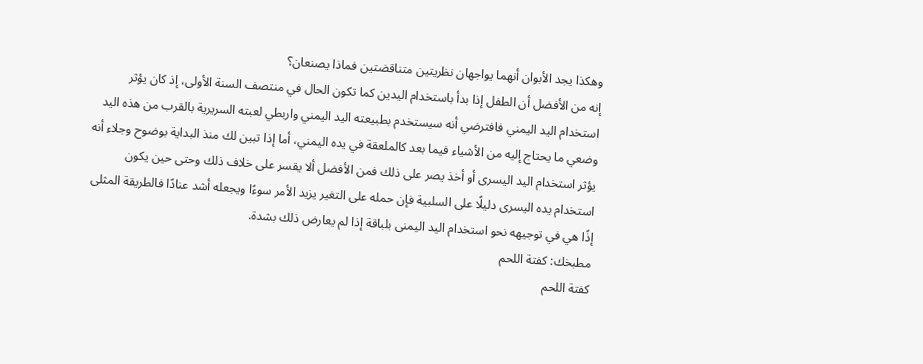وهكذا يجد الأبوان أنهما يواجهان نظريتين متناقضتين فماذا يصنعان؟
إنه من الأفضل أن الطفل إذا بدأ باستخدام اليدين كما تكون الحال في منتصف السنة الأولى، إذ كان يؤثر استخدام اليد اليمني فافترضي أنه سيستخدم بطبيعته اليد اليمني واربطي لعبته السريرية بالقرب من هذه اليد وضعي ما يحتاج إليه من الأشياء فيما بعد كالملعقة في يده اليمني، أما إذا تبين لك منذ البداية بوضوح وجلاء أنه يؤثر استخدام اليد اليسرى أو أخذ يصر على ذلك فمن الأفضل ألا يقسر على خلاف ذلك وحتى حين يكون استخدام يده اليسرى دليلًا على السلبية فإن حمله على التغير يزيد الأمر سوءًا ويجعله أشد عنادًا فالطريقة المثلى إذًا هي في توجيهه نحو استخدام اليد اليمنى بلباقة إذا لم يعارض ذلك بشدة.
مطبخك: كفتة اللحم
كفتة اللحم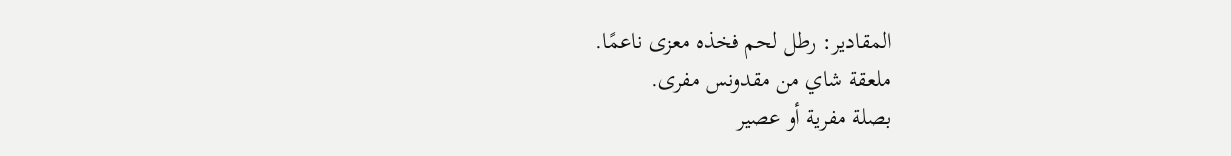المقادير: رطل لحم فخذه معزى ناعمًا.
ملعقة شاي من مقدونس مفرى.
بصلة مفرية أو عصير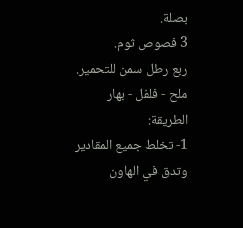بصلة.
3 فصوص ثوم.
ربع رطل سمن للتحمير.
ملح - فلفل - بهار
الطريقة:
1- تخلط جميع المقادير وتدق في الهاون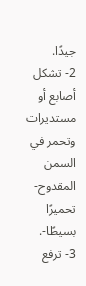جيدًا.
2- تشكل أصابع أو مستديرات وتحمر في السمن المقدوح- تحميرًا بسيطًا-.
3- ترفع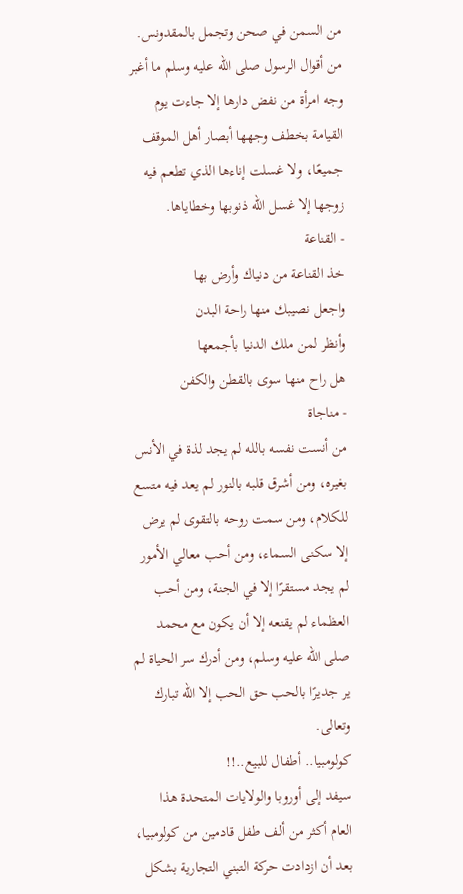من السمن في صحن وتجمل بالمقدونس.
من أقوال الرسول صلى الله عليه وسلم ما أغبر وجه امرأة من نفض دارها إلا جاءت يوم القيامة بخطف وجهها أبصار أهل الموقف جميعًا، ولا غسلت إناءها الذي تطعم فيه زوجها إلا غسل الله ذنوبها وخطاياها.
- القناعة
خذ القناعة من دنياك وأرض بها
واجعل نصيبك منها راحة البدن
وأنظر لمن ملك الدنيا بأجمعها
هل راح منها سوى بالقطن والكفن
- مناجاة
من أنست نفسه بالله لم يجد لذة في الأنس بغيره، ومن أشرق قلبه بالنور لم يعد فيه متسع للكلام، ومن سمت روحه بالتقوى لم يرض إلا سكنى السماء، ومن أحب معالي الأمور لم يجد مستقرًا إلا في الجنة، ومن أحب العظماء لم يقنعه إلا أن يكون مع محمد صلى الله عليه وسلم، ومن أدرك سر الحياة لم ير جديرًا بالحب حق الحب إلا الله تبارك وتعالى.
كولومبيا.. أطفال للبيع..!!
سيفد إلى أوروبا والولايات المتحدة هذا العام أكثر من ألف طفل قادمين من كولومبيا، بعد أن ازدادت حركة التبني التجارية بشكل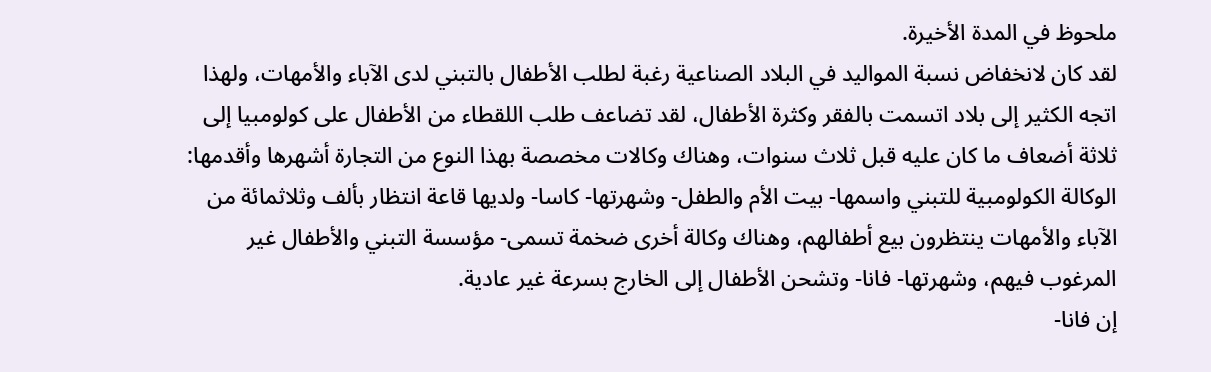ملحوظ في المدة الأخيرة.
لقد كان لانخفاض نسبة المواليد في البلاد الصناعية رغبة لطلب الأطفال بالتبني لدى الآباء والأمهات، ولهذا اتجه الكثير إلى بلاد اتسمت بالفقر وكثرة الأطفال، لقد تضاعف طلب اللقطاء من الأطفال على كولومبيا إلى ثلاثة أضعاف ما كان عليه قبل ثلاث سنوات، وهناك وكالات مخصصة بهذا النوع من التجارة أشهرها وأقدمها: الوكالة الكولومبية للتبني واسمها- بيت الأم والطفل- وشهرتها- كاسا- ولديها قاعة انتظار بألف وثلاثمائة من الآباء والأمهات ينتظرون بيع أطفالهم، وهناك وكالة أخرى ضخمة تسمى- مؤسسة التبني والأطفال غير المرغوب فيهم، وشهرتها- فانا- وتشحن الأطفال إلى الخارج بسرعة غير عادية.
إن فانا-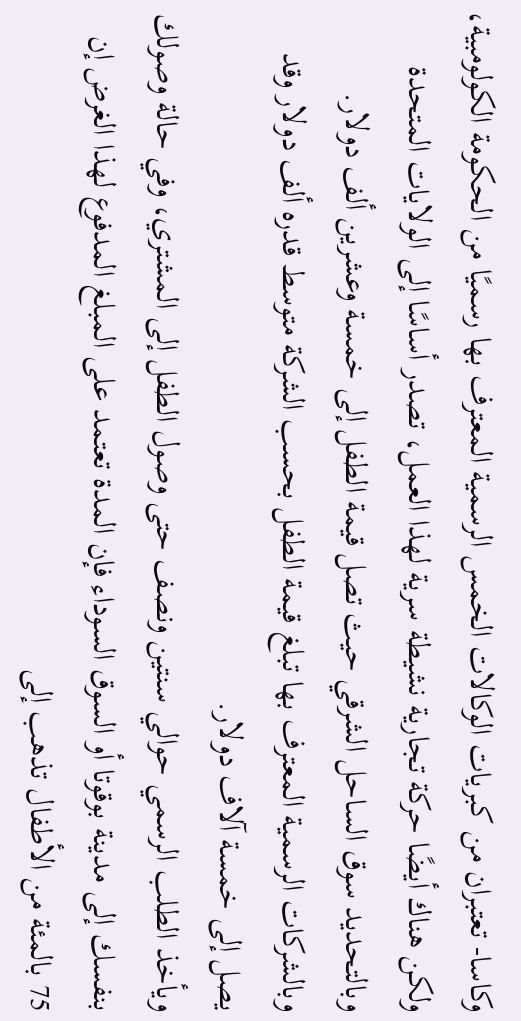وكاسا- تعتبران من كبريات الوكالات الخمس الرسمية المعترف بها رسميًا من الحكومة الكولومبية، ولكن هناك أيضًا حركة تجارية نشيطة سرية لهذا العمل، تصدر أساسًا إلى الولايات المتحدة وبالتحديد سوق الساحل الشرقي حيث تصل قيمة الطفل إلى خمسة وعشرين ألف دولار.
وبالشركات الرسمية المعترف بها تبلغ قيمة الطفل بحسب الشركة متوسط قدره ألف دولار وقد يصل إلى خمسة آلاف دولار.
ويأخذ الطلب الرسمي حوالي سنتين ونصف حتى وصول الطفل إلى المشتري، وفي حالة وصولك بنفسك إلى مدينة بوقوتا أو السوق السوداء فإن المدة تعتمد على المبلغ المدفوع لهذا الغرض إن 75 بالمئة من الأطفال تذهب إلى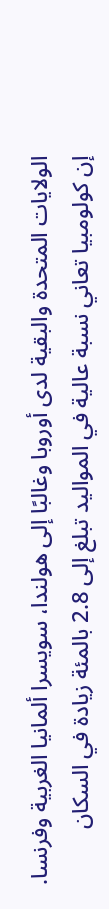الولايات المتحدة والبقية لدى أوروبا وغالبًا إلى هولندا، سويسرا ألمانيا الغربية وفرنسا.
إن كولومبيا تعاني نسبة عالية في المواليد تبلغ إلى 2.8 بالمئة زيادة في السكان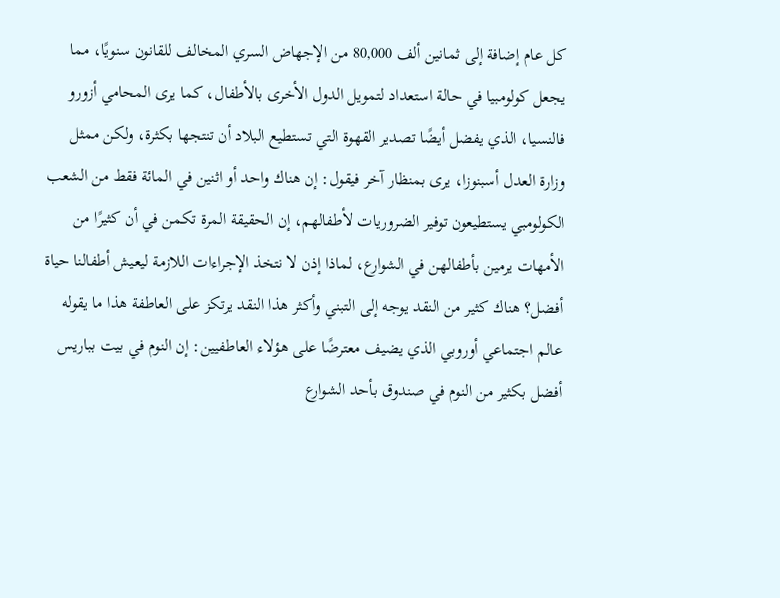كل عام إضافة إلى ثمانين ألف 80,000 من الإجهاض السري المخالف للقانون سنويًا، مما يجعل كولومبيا في حالة استعداد لتمويل الدول الأخرى بالأطفال، كما يرى المحامي أزورو فالنسيا، الذي يفضل أيضًا تصدير القهوة التي تستطيع البلاد أن تنتجها بكثرة، ولكن ممثل وزارة العدل أسبنوزا، يرى بمنظار آخر فيقول: إن هناك واحد أو اثنين في المائة فقط من الشعب الكولومبي يستطيعون توفير الضروريات لأطفالهم، إن الحقيقة المرة تكمن في أن كثيرًا من الأمهات يرمين بأطفالهن في الشوارع، لماذا إذن لا نتخذ الإجراءات اللازمة ليعيش أطفالنا حياة أفضل؟ هناك كثير من النقد يوجه إلى التبني وأكثر هذا النقد يرتكز على العاطفة هذا ما يقوله عالم اجتماعي أوروبي الذي يضيف معترضًا على هؤلاء العاطفيين: إن النوم في بيت بباريس أفضل بكثير من النوم في صندوق بأحد الشوارع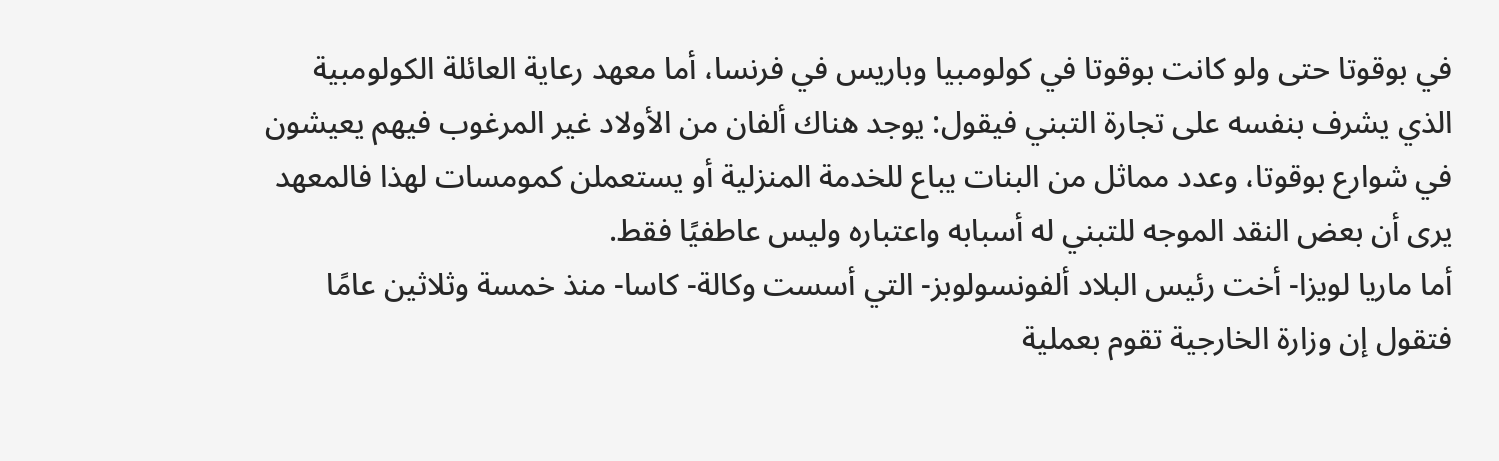في بوقوتا حتى ولو كانت بوقوتا في كولومبيا وباريس في فرنسا، أما معهد رعاية العائلة الكولومبية الذي يشرف بنفسه على تجارة التبني فيقول: يوجد هناك ألفان من الأولاد غير المرغوب فيهم يعيشون في شوارع بوقوتا، وعدد مماثل من البنات يباع للخدمة المنزلية أو يستعملن كمومسات لهذا فالمعهد يرى أن بعض النقد الموجه للتبني له أسبابه واعتباره وليس عاطفيًا فقط.
أما ماريا لويزا- أخت رئيس البلاد ألفونسولوبز- التي أسست وكالة- كاسا- منذ خمسة وثلاثين عامًا فتقول إن وزارة الخارجية تقوم بعملية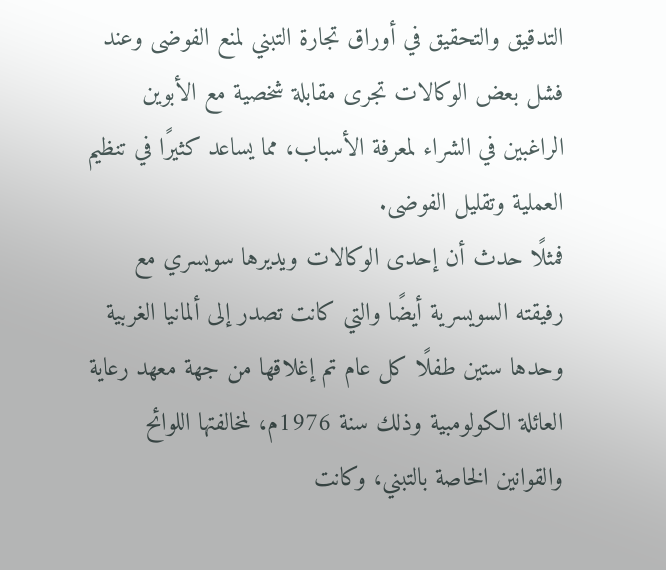التدقيق والتحقيق في أوراق تجارة التبني لمنع الفوضى وعند فشل بعض الوكالات تجرى مقابلة شخصية مع الأبوين الراغبين في الشراء لمعرفة الأسباب، مما يساعد كثيرًا في تنظيم العملية وتقليل الفوضى.
فمثلًا حدث أن إحدى الوكالات ويديرها سويسري مع رفيقته السويسرية أيضًا والتي كانت تصدر إلى ألمانيا الغربية وحدها ستين طفلًا كل عام تم إغلاقها من جهة معهد رعاية العائلة الكولومبية وذلك سنة 1976م، لمخالفتها اللوائح والقوانين الخاصة بالتبني، وكانت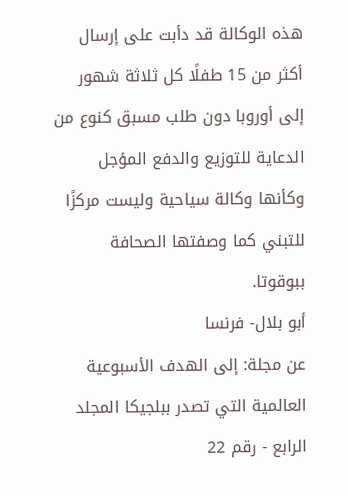هذه الوكالة قد دأبت على إرسال أكثر من 15 طفلًا كل ثلاثة شهور إلى أوروبا دون طلب مسبق كنوع من الدعاية للتوزيع والدفع المؤجل وكأنها وكالة سياحية وليست مركزًا للتبني كما وصفتها الصحافة ببوقوتا.
أبو بلال- فرنسا
عن مجلة: إلى الهدف الأسبوعية
العالمية التي تصدر ببلجيكا المجلد
الرابع - رقم 22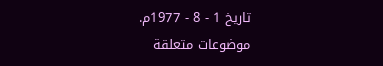تاريخ 1 - 8 - 1977م.
موضوعات متعلقة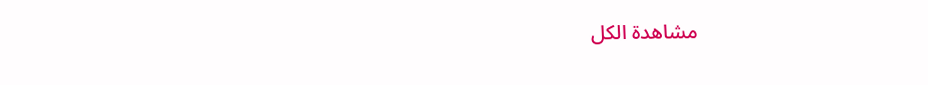مشاهدة الكل